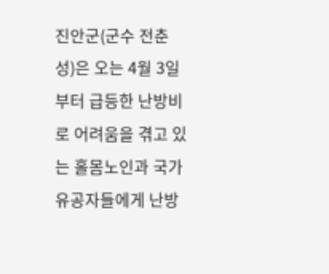진안군(군수 전춘성)은 오는 4월 3일부터 급등한 난방비로 어려움을 겪고 있는 홀몸노인과 국가유공자들에게 난방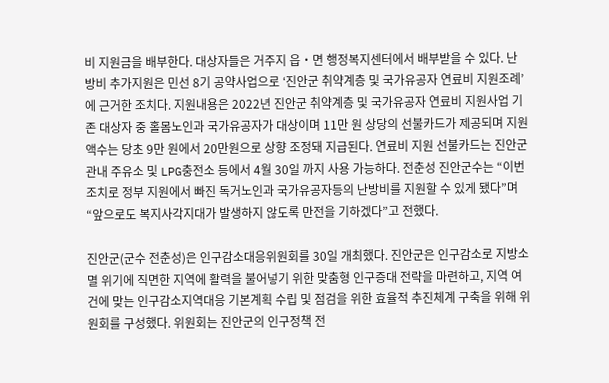비 지원금을 배부한다. 대상자들은 거주지 읍‧면 행정복지센터에서 배부받을 수 있다. 난방비 추가지원은 민선 8기 공약사업으로 ‘진안군 취약계층 및 국가유공자 연료비 지원조례’에 근거한 조치다. 지원내용은 2022년 진안군 취약계층 및 국가유공자 연료비 지원사업 기존 대상자 중 홀몸노인과 국가유공자가 대상이며 11만 원 상당의 선불카드가 제공되며 지원 액수는 당초 9만 원에서 20만원으로 상향 조정돼 지급된다. 연료비 지원 선불카드는 진안군 관내 주유소 및 LPG충전소 등에서 4월 30일 까지 사용 가능하다. 전춘성 진안군수는 “이번 조치로 정부 지원에서 빠진 독거노인과 국가유공자등의 난방비를 지원할 수 있게 됐다”며 “앞으로도 복지사각지대가 발생하지 않도록 만전을 기하겠다”고 전했다.

진안군(군수 전춘성)은 인구감소대응위원회를 30일 개최했다. 진안군은 인구감소로 지방소멸 위기에 직면한 지역에 활력을 불어넣기 위한 맞춤형 인구증대 전략을 마련하고, 지역 여건에 맞는 인구감소지역대응 기본계획 수립 및 점검을 위한 효율적 추진체계 구축을 위해 위원회를 구성했다. 위원회는 진안군의 인구정책 전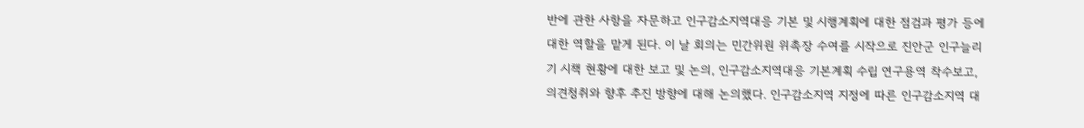반에 관한 사항을 자문하고 인구감소지역대응 기본 및 시행계획에 대한 점검과 평가 등에 대한 역할을 맡게 된다. 이 날 회의는 민간위원 위촉장 수여를 시작으로 진안군 인구늘리기 시책 현황에 대한 보고 및 논의, 인구감소지역대응 기본계획 수립 연구용역 착수보고, 의견청취와 향후 추진 방향에 대해 논의했다. 인구감소지역 지정에 따른 인구감소지역 대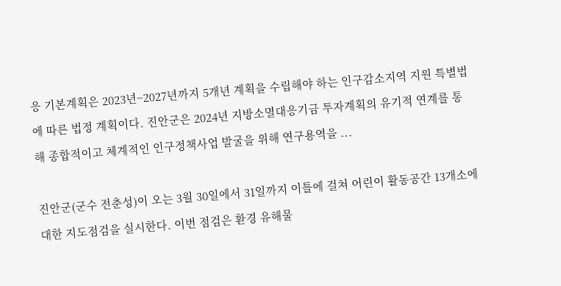응 기본계획은 2023년~2027년까지 5개년 계획을 수립해야 하는 인구감소지역 지원 특별법에 따른 법정 계획이다. 진안군은 2024년 지방소멸대응기금 투자계획의 유기적 연계를 통해 종합적이고 체계적인 인구정책사업 발굴을 위해 연구용역을 ...

진안군(군수 전춘성)이 오는 3월 30일에서 31일까지 이틀에 걸쳐 어린이 활동공간 13개소에 대한 지도점검을 실시한다. 이번 점검은 환경 유해물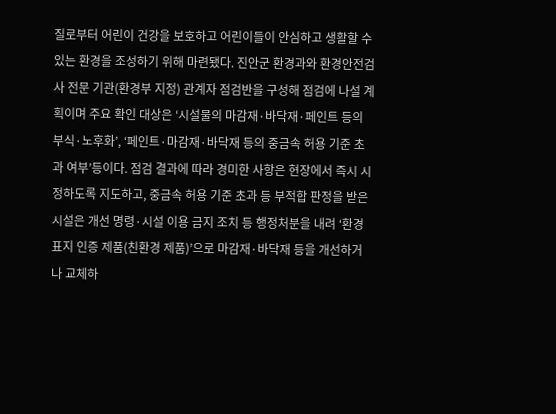질로부터 어린이 건강을 보호하고 어린이들이 안심하고 생활할 수 있는 환경을 조성하기 위해 마련됐다. 진안군 환경과와 환경안전검사 전문 기관(환경부 지정) 관계자 점검반을 구성해 점검에 나설 계획이며 주요 확인 대상은 ‘시설물의 마감재·바닥재·페인트 등의 부식·노후화’, ‘페인트·마감재·바닥재 등의 중금속 허용 기준 초과 여부’등이다. 점검 결과에 따라 경미한 사항은 현장에서 즉시 시정하도록 지도하고, 중금속 허용 기준 초과 등 부적합 판정을 받은 시설은 개선 명령·시설 이용 금지 조치 등 행정처분을 내려 ‘환경표지 인증 제품(친환경 제품)’으로 마감재·바닥재 등을 개선하거나 교체하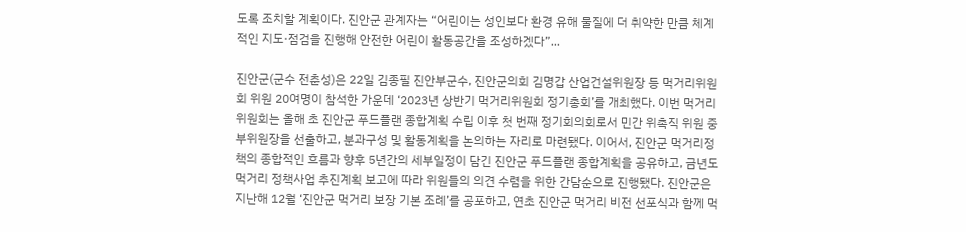도록 조치할 계획이다. 진안군 관계자는 “어린이는 성인보다 환경 유해 물질에 더 취약한 만큼 체계적인 지도·점검을 진행해 안전한 어린이 활동공간을 조성하겠다”...

진안군(군수 전춘성)은 22일 김종필 진안부군수, 진안군의회 김명갑 산업건설위원장 등 먹거리위원회 위원 20여명이 참석한 가운데 ‘2023년 상반기 먹거리위원회 정기총회’를 개최했다. 이번 먹거리위원회는 올해 초 진안군 푸드플랜 종합계획 수립 이후 첫 번째 정기회의회로서 민간 위촉직 위원 중 부위원장을 선출하고, 분과구성 및 활동계획을 논의하는 자리로 마련됐다. 이어서, 진안군 먹거리정책의 종합적인 흐름과 향후 5년간의 세부일정이 담긴 진안군 푸드플랜 종합계획을 공유하고, 금년도 먹거리 정책사업 추진계획 보고에 따라 위원들의 의견 수렴을 위한 간담순으로 진행됐다. 진안군은 지난해 12월 ‘진안군 먹거리 보장 기본 조례’를 공포하고, 연초 진안군 먹거리 비전 선포식과 함께 먹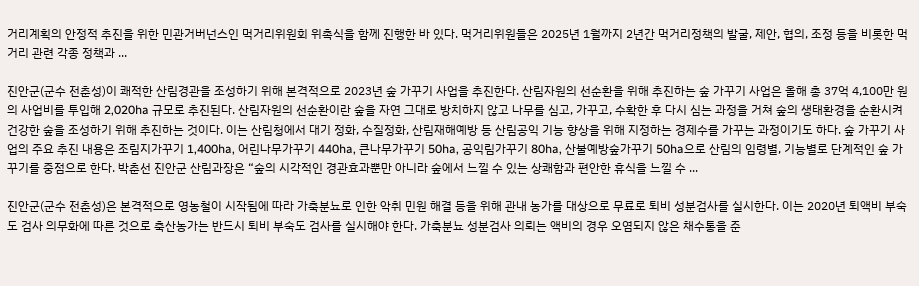거리계획의 안정적 추진을 위한 민관거버넌스인 먹거리위원회 위촉식을 함께 진행한 바 있다. 먹거리위원들은 2025년 1월까지 2년간 먹거리정책의 발굴, 제안, 협의, 조정 등을 비롯한 먹거리 관련 각종 정책과 ...

진안군(군수 전춘성)이 쾌적한 산림경관을 조성하기 위해 본격적으로 2023년 숲 가꾸기 사업을 추진한다. 산림자원의 선순환을 위해 추진하는 숲 가꾸기 사업은 올해 총 37억 4,100만 원의 사업비를 투입해 2,020ha 규모로 추진된다. 산림자원의 선순환이란 숲을 자연 그대로 방치하지 않고 나무를 심고, 가꾸고, 수확한 후 다시 심는 과정을 거쳐 숲의 생태환경을 순환시켜 건강한 숲을 조성하기 위해 추진하는 것이다. 이는 산림청에서 대기 정화, 수질정화, 산림재해예방 등 산림공익 기능 향상을 위해 지정하는 경제수를 가꾸는 과정이기도 하다. 숲 가꾸기 사업의 주요 추진 내용은 조림지가꾸기 1,400ha, 어린나무가꾸기 440ha, 큰나무가꾸기 50ha, 공익림가꾸기 80ha, 산불예방숲가꾸기 50ha으로 산림의 임령별, 기능별로 단계적인 숲 가꾸기를 중점으로 한다. 박춘선 진안군 산림과장은 “숲의 시각적인 경관효과뿐만 아니라 숲에서 느낄 수 있는 상쾌함과 편안한 휴식을 느낄 수 ...

진안군(군수 전춘성)은 본격적으로 영농철이 시작됨에 따라 가축분뇨로 인한 악취 민원 해결 등을 위해 관내 농가를 대상으로 무료로 퇴비 성분검사를 실시한다. 이는 2020년 퇴액비 부숙도 검사 의무화에 따른 것으로 축산농가는 반드시 퇴비 부숙도 검사를 실시해야 한다. 가축분뇨 성분검사 의뢰는 액비의 경우 오염되지 않은 채수통을 준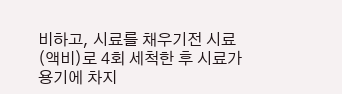비하고, 시료를 채우기전 시료(액비)로 4회 세척한 후 시료가 용기에 차지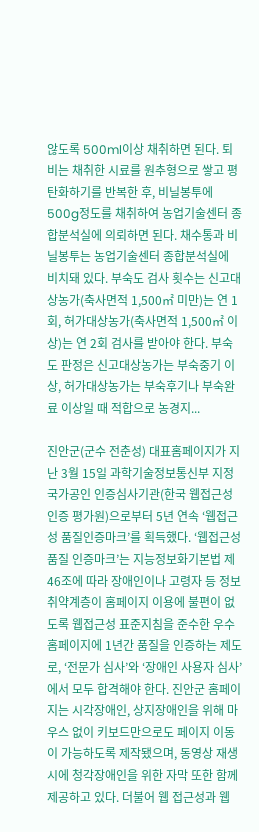않도록 500ml이상 채취하면 된다. 퇴비는 채취한 시료를 원추형으로 쌓고 평탄화하기를 반복한 후, 비닐봉투에 500g정도를 채취하여 농업기술센터 종합분석실에 의뢰하면 된다. 채수통과 비닐봉투는 농업기술센터 종합분석실에 비치돼 있다. 부숙도 검사 횟수는 신고대상농가(축사면적 1,500㎡ 미만)는 연 1회, 허가대상농가(축사면적 1,500㎡ 이상)는 연 2회 검사를 받아야 한다. 부숙도 판정은 신고대상농가는 부숙중기 이상, 허가대상농가는 부숙후기나 부숙완료 이상일 때 적합으로 농경지...

진안군(군수 전춘성) 대표홈페이지가 지난 3월 15일 과학기술정보통신부 지정 국가공인 인증심사기관(한국 웹접근성 인증 평가원)으로부터 5년 연속 ‘웹접근성 품질인증마크’를 획득했다. ‘웹접근성 품질 인증마크’는 지능정보화기본법 제46조에 따라 장애인이나 고령자 등 정보취약계층이 홈페이지 이용에 불편이 없도록 웹접근성 표준지침을 준수한 우수 홈페이지에 1년간 품질을 인증하는 제도로, ‘전문가 심사’와 ‘장애인 사용자 심사’에서 모두 합격해야 한다. 진안군 홈페이지는 시각장애인, 상지장애인을 위해 마우스 없이 키보드만으로도 페이지 이동이 가능하도록 제작됐으며, 동영상 재생 시에 청각장애인을 위한 자막 또한 함께 제공하고 있다. 더불어 웹 접근성과 웹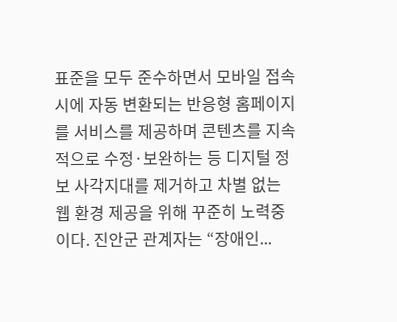표준을 모두 준수하면서 모바일 접속시에 자동 변환되는 반응형 홈페이지를 서비스를 제공하며 콘텐츠를 지속적으로 수정·보완하는 등 디지털 정보 사각지대를 제거하고 차별 없는 웹 환경 제공을 위해 꾸준히 노력중이다. 진안군 관계자는 “장애인...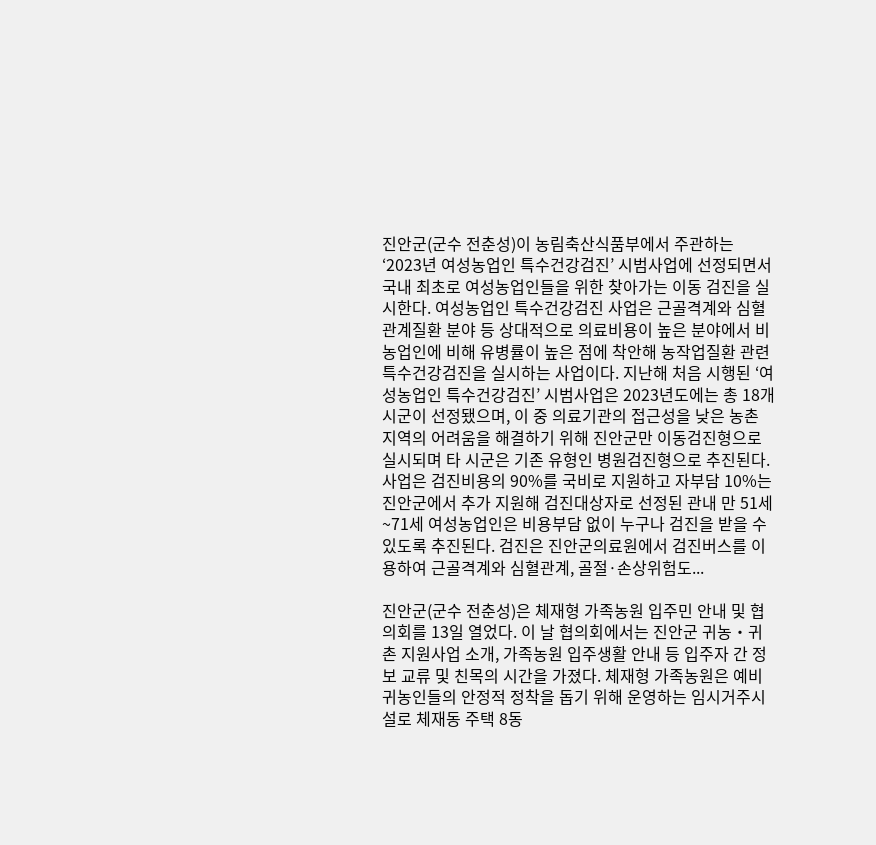진안군(군수 전춘성)이 농림축산식품부에서 주관하는 ‘2023년 여성농업인 특수건강검진’ 시범사업에 선정되면서 국내 최초로 여성농업인들을 위한 찾아가는 이동 검진을 실시한다. 여성농업인 특수건강검진 사업은 근골격계와 심혈관계질환 분야 등 상대적으로 의료비용이 높은 분야에서 비농업인에 비해 유병률이 높은 점에 착안해 농작업질환 관련 특수건강검진을 실시하는 사업이다. 지난해 처음 시행된 ‘여성농업인 특수건강검진’ 시범사업은 2023년도에는 총 18개 시군이 선정됐으며, 이 중 의료기관의 접근성을 낮은 농촌 지역의 어려움을 해결하기 위해 진안군만 이동검진형으로 실시되며 타 시군은 기존 유형인 병원검진형으로 추진된다. 사업은 검진비용의 90%를 국비로 지원하고 자부담 10%는 진안군에서 추가 지원해 검진대상자로 선정된 관내 만 51세~71세 여성농업인은 비용부담 없이 누구나 검진을 받을 수 있도록 추진된다. 검진은 진안군의료원에서 검진버스를 이용하여 근골격계와 심혈관계, 골절·손상위험도...

진안군(군수 전춘성)은 체재형 가족농원 입주민 안내 및 협의회를 13일 열었다. 이 날 협의회에서는 진안군 귀농‧귀촌 지원사업 소개, 가족농원 입주생활 안내 등 입주자 간 정보 교류 및 친목의 시간을 가졌다. 체재형 가족농원은 예비 귀농인들의 안정적 정착을 돕기 위해 운영하는 임시거주시설로 체재동 주택 8동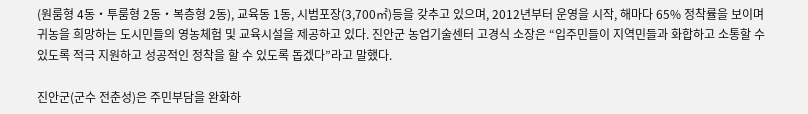(원룸형 4동‧투룸형 2동‧복층형 2동), 교육동 1동, 시범포장(3,700㎡)등을 갖추고 있으며, 2012년부터 운영을 시작, 해마다 65% 정착률을 보이며 귀농을 희망하는 도시민들의 영농체험 및 교육시설을 제공하고 있다. 진안군 농업기술센터 고경식 소장은 “입주민들이 지역민들과 화합하고 소통할 수 있도록 적극 지원하고 성공적인 정착을 할 수 있도록 돕겠다”라고 말했다.

진안군(군수 전춘성)은 주민부담을 완화하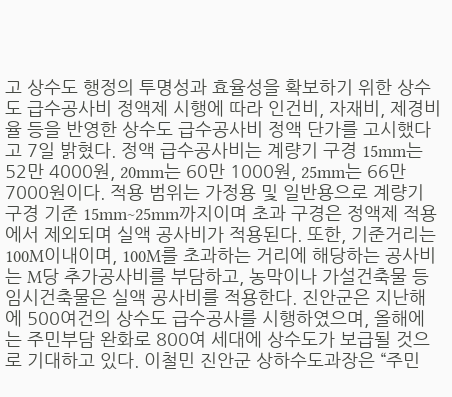고 상수도 행정의 투명성과 효율성을 확보하기 위한 상수도 급수공사비 정액제 시행에 따라 인건비, 자재비, 제경비율 등을 반영한 상수도 급수공사비 정액 단가를 고시했다고 7일 밝혔다. 정액 급수공사비는 계량기 구경 15mm는 52만 4000원, 20mm는 60만 1000원, 25mm는 66만 7000원이다. 적용 범위는 가정용 및 일반용으로 계량기 구경 기준 15mm~25mm까지이며 초과 구경은 정액제 적용에서 제외되며 실액 공사비가 적용된다. 또한, 기준거리는 100M이내이며, 100M를 초과하는 거리에 해당하는 공사비는 M당 추가공사비를 부담하고, 농막이나 가설건축물 등 임시건축물은 실액 공사비를 적용한다. 진안군은 지난해에 500여건의 상수도 급수공사를 시행하였으며, 올해에는 주민부담 완화로 800여 세대에 상수도가 보급될 것으로 기대하고 있다. 이철민 진안군 상하수도과장은 “주민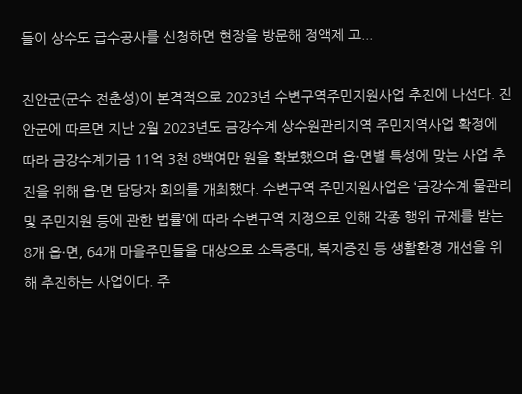들이 상수도 급수공사를 신청하면 현장을 방문해 정액제 고...

진안군(군수 전춘성)이 본격적으로 2023년 수변구역주민지원사업 추진에 나선다. 진안군에 따르면 지난 2월 2023년도 금강수계 상수원관리지역 주민지역사업 확정에 따라 금강수계기금 11억 3천 8백여만 원을 확보했으며 읍·면별 특성에 맞는 사업 추진을 위해 읍·면 담당자 회의를 개최했다. 수변구역 주민지원사업은 ‘금강수계 물관리 및 주민지원 등에 관한 법률’에 따라 수변구역 지정으로 인해 각종 행위 규제를 받는 8개 읍·면, 64개 마을주민들을 대상으로 소득증대, 복지증진 등 생활환경 개선을 위해 추진하는 사업이다. 주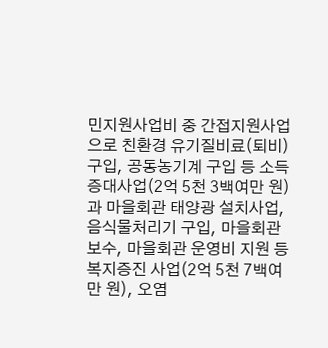민지원사업비 중 간접지원사업으로 친환경 유기질비료(퇴비)구입, 공동농기계 구입 등 소득증대사업(2억 5천 3백여만 원)과 마을회관 태양광 설치사업, 음식물처리기 구입, 마을회관 보수, 마을회관 운영비 지원 등 복지증진 사업(2억 5천 7백여만 원), 오염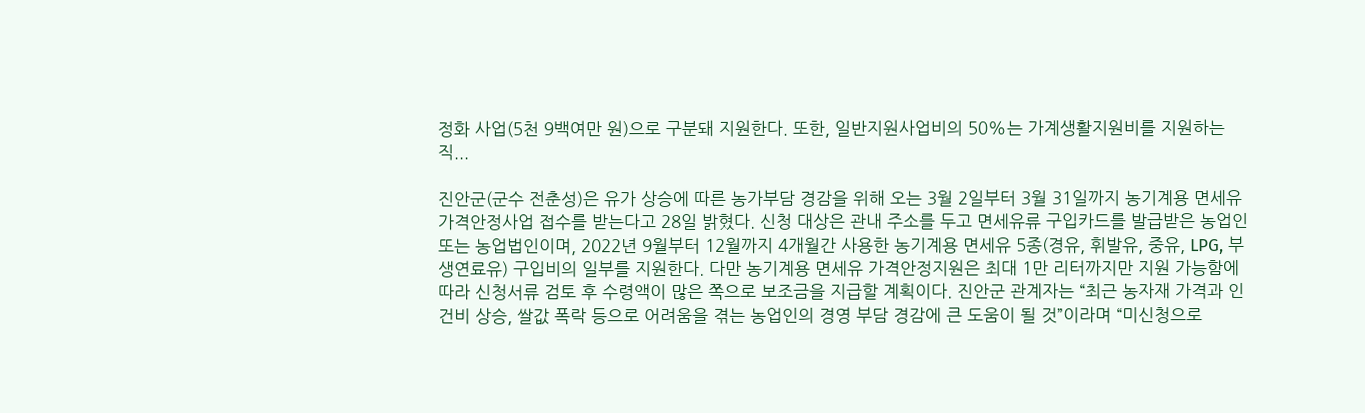정화 사업(5천 9백여만 원)으로 구분돼 지원한다. 또한, 일반지원사업비의 50%는 가계생활지원비를 지원하는 직...

진안군(군수 전춘성)은 유가 상승에 따른 농가부담 경감을 위해 오는 3월 2일부터 3월 31일까지 농기계용 면세유 가격안정사업 접수를 받는다고 28일 밝혔다. 신청 대상은 관내 주소를 두고 면세유류 구입카드를 발급받은 농업인 또는 농업법인이며, 2022년 9월부터 12월까지 4개월간 사용한 농기계용 면세유 5종(경유, 휘발유, 중유, LPG, 부생연료유) 구입비의 일부를 지원한다. 다만 농기계용 면세유 가격안정지원은 최대 1만 리터까지만 지원 가능함에 따라 신청서류 검토 후 수령액이 많은 쪽으로 보조금을 지급할 계획이다. 진안군 관계자는 “최근 농자재 가격과 인건비 상승, 쌀값 폭락 등으로 어려움을 겪는 농업인의 경영 부담 경감에 큰 도움이 될 것”이라며 “미신청으로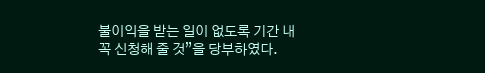불이익을 받는 일이 없도록 기간 내 꼭 신청해 줄 것”을 당부하였다.